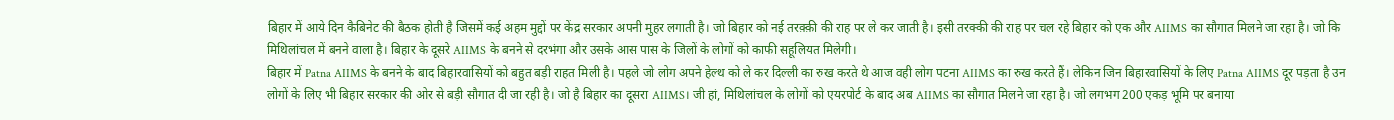बिहार में आये दिन कैबिनेट की बैठक होती है जिसमें कई अहम मुद्दों पर केंद्र सरकार अपनी मुहर लगाती है। जो बिहार को नई तरक़्क़ी की राह पर ले कर जाती है। इसी तरक्की की राह पर चल रहे बिहार को एक और AIIMS का सौगात मिलने जा रहा है। जो कि मिथिलांचल में बनने वाला है। बिहार के दूसरे AIIMS के बनने से दरभंगा और उसके आस पास के जिलों के लोगों को काफी सहूलियत मिलेगी।
बिहार में Patna AIIMS के बनने के बाद बिहारवासियों को बहुत बड़ी राहत मिली है। पहले जो लोग अपने हेल्थ को ले कर दिल्ली का रुख करते थे आज वही लोग पटना AIIMS का रुख करते हैं। लेकिन जिन बिहारवासियों के लिए Patna AIIMS दूर पड़ता है उन लोगों के लिए भी बिहार सरकार की ओर से बड़ी सौगात दी जा रही है। जो है बिहार का दूसरा AIIMS। जी हां, मिथिलांचल के लोगों को एयरपोर्ट के बाद अब AIIMS का सौगात मिलने जा रहा है। जो लगभग 200 एकड़ भूमि पर बनाया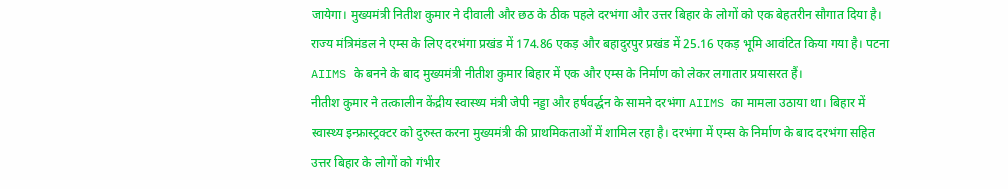जायेगा। मुख्यमंत्री नितीश कुमार ने दीवाली और छठ के ठीक पहले दरभंगा और उत्तर बिहार के लोगों को एक बेहतरीन सौगात दिया है। राज्य मंत्रिमंडल ने एम्स के लिए दरभंगा प्रखंड में 174.86 एकड़ और बहादुरपुर प्रखंड में 25.16 एकड़ भूमि आवंटित किया गया है। पटना AIIMS के बनने के बाद मुख्यमंत्री नीतीश कुमार बिहार में एक और एम्स के निर्माण को लेकर लगातार प्रयासरत हैं।
नीतीश कुमार ने तत्कालीन केंद्रीय स्वास्थ्य मंत्री जेपी नड्डा और हर्षवर्द्धन के सामने दरभंगा AIIMS का मामला उठाया था। बिहार में स्वास्थ्य इन्फ्रास्ट्रक्टर को दुरुस्त करना मुख्यमंत्री की प्राथमिकताओं में शामिल रहा है। दरभंगा में एम्स के निर्माण के बाद दरभंगा सहित उत्तर बिहार के लोगों को गंभीर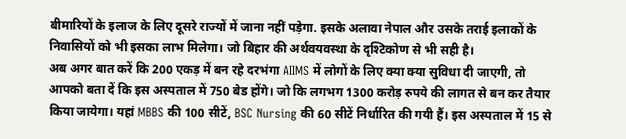बीमारियों के इलाज के लिए दूसरे राज्यों में जाना नहीं पड़ेगा. इसके अलावा नेपाल और उसके तराई इलाकों के निवासियों को भी इसका लाभ मिलेगा। जो बिहार की अर्थवयवस्था के दृश्टिकोण से भी सही है।
अब अगर बात करें कि 200 एकड़ में बन रहे दरभंगा AIIMS में लोगों के लिए क्या क्या सुविधा दी जाएगी, तो आपको बता दें कि इस अस्पताल में 750 बेड होंगे। जो कि लगभग 1300 करोड़ रुपये की लागत से बन कर तैयार किया जायेगा। यहां MBBS की 100 सीटें, BSC Nursing की 60 सीटें निर्धारित की गयी हैं। इस अस्पताल में 15 से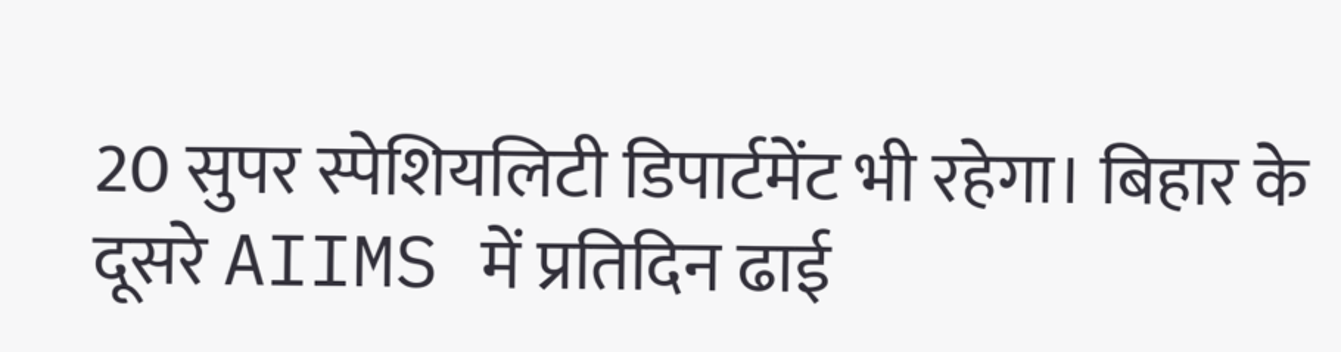20 सुपर स्पेशियलिटी डिपार्टमेंट भी रहेगा। बिहार के दूसरे AIIMS में प्रतिदिन ढाई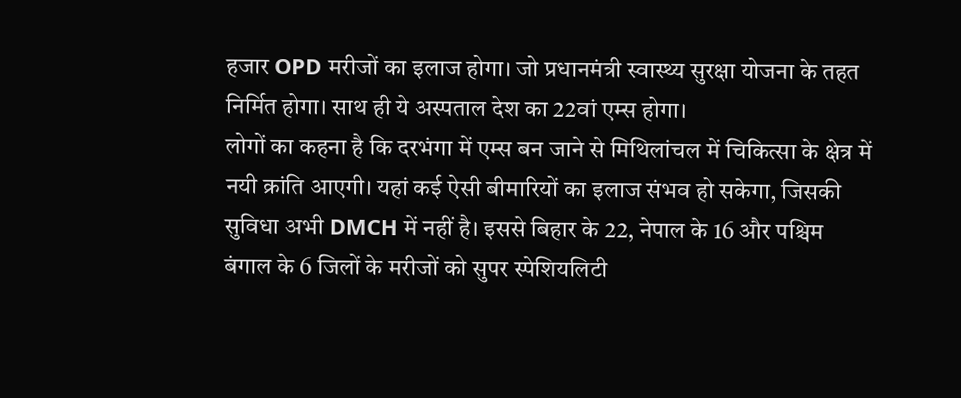हजार OPD मरीजों का इलाज होगा। जो प्रधानमंत्री स्वास्थ्य सुरक्षा योजना के तहत निर्मित होगा। साथ ही ये अस्पताल देश का 22वां एम्स होगा।
लोगों का कहना है कि दरभंगा में एम्स बन जाने से मिथिलांचल में चिकित्सा के क्षेत्र में नयी क्रांति आएगी। यहां कई ऐसी बीमारियों का इलाज संभव हो सकेगा, जिसकी सुविधा अभी DMCH में नहीं है। इससे बिहार के 22, नेपाल के 16 और पश्चिम बंगाल के 6 जिलों के मरीजों को सुपर स्पेशियलिटी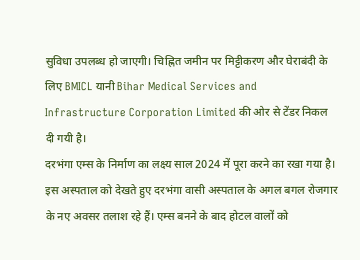सुविधा उपलब्ध हो जाएगी। चिह्नित जमीन पर मिट्टीकरण और घेराबंदी के लिए BMICL यानी Bihar Medical Services and Infrastructure Corporation Limited की ओर से टेंडर निकल दी गयी है।
दरभंगा एम्स के निर्माण का लक्ष्य साल 2024 में पूरा करने का रखा गया है। इस अस्पताल को देखते हुए दरभंगा वासी अस्पताल के अगल बगल रोजगार के नए अवसर तलाश रहे हैं। एम्स बनने के बाद होटल वालों को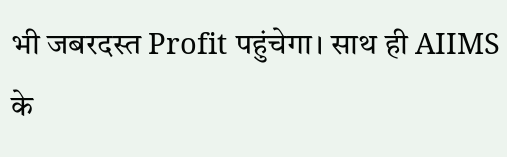भी जबरदस्त Profit पहुंचेगा। साथ ही AIIMS के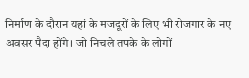निर्माण के दौरान यहां के मजदूरों के लिए भी रोजगार के नए अवसर पैदा होंगे। जो निचले तपके के लोगों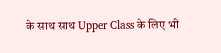के साथ साथ Upper Class के लिए भी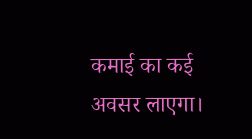कमाई का कई अवसर लाएगा।